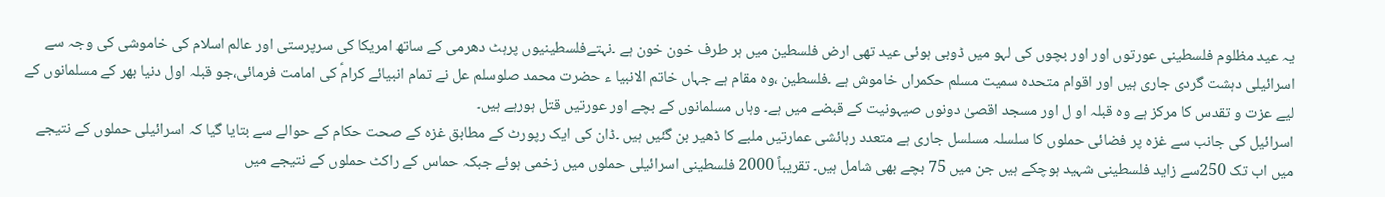یہ عید مظلوم فلسطینی عورتوں اور اور بچوں کی لہو میں ڈوبی ہوئی عید تھی ارض فلسطین میں ہر طرف خون خون ہے ۔نہتےفلسطینیوں پرہٹ دھرمی کے ساتھ امریکا کی سرپرستی اور عالم اسلام کی خاموشی کی وجہ سے اسرائیلی دہشت گردی جاری ہیں اور اقوام متحدہ سمیت مسلم حکمراں خاموش ہے ۔فلسطین ،وہ مقام ہے جہاں خاتم الانبیا ء حضرت محمد صلوسلم عل نے تمام انبیائے کرامؑ کی امامت فرمائی،جو قبلہ اول دنیا بھر کے مسلمانوں کے لیے عزت و تقدس کا مرکز ہے وہ قبلہ او ل اور مسجد اقصیٰ دونوں صیہونیت کے قبضے میں ہے۔ وہاں مسلمانوں کے بچے اور عورتیں قتل ہورہے ہیں۔
اسرائیل کی جانب سے غزہ پر فضائی حملوں کا سلسلہ مسلسل جاری ہے متعدد رہائشی عمارتیں ملبے کا ڈھیر بن گئیں ہیں ۔ڈان کی ایک رپورٹ کے مطابق غزہ کے صحت حکام کے حوالے سے بتایا گیا کہ اسرائیلی حملوں کے نتیجے میں اب تک 250سے زاید فلسطینی شہید ہوچکے ہیں جن میں 75 بچے بھی شامل ہیں۔ تقریباً 2000 فلسطینی اسرائیلی حملوں میں زخمی ہوئے جبکہ حماس کے راکٹ حملوں کے نتیجے میں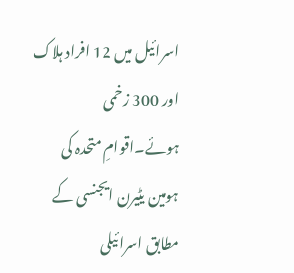اسرائیل میں 12 افراد ہلاک اور 300 زخمی ہوئے۔اقوامِ متحدہ کی ہومین یٹیرن ایجنسی کے مطابق اسرائیلی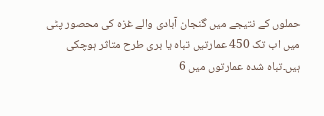حملوں کے نتیجے میں گنجان آبادی والے غزہ کی محصور پٹی میں اب تک 450 عمارتیں تباہ یا بری طرح متاثر ہوچکی ہیں۔تباہ شدہ عمارتوں میں 6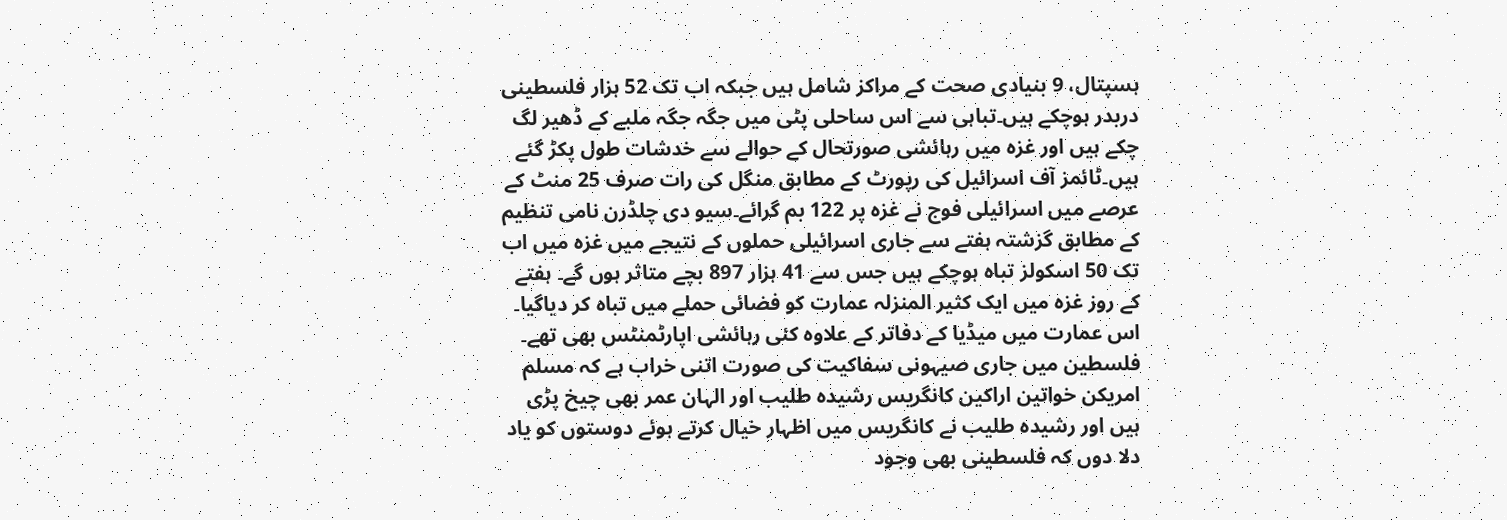ہسپتال، 9 بنیادی صحت کے مراکز شامل ہیں جبکہ اب تک 52 ہزار فلسطینی دربدر ہوچکے ہیں۔تباہی سے اس ساحلی پٹی میں جگہ جگہ ملبے کے ڈھیر لگ چکے ہیں اور غزہ میں رہائشی صورتحال کے حوالے سے خدشات طول پکڑ گئے ہیں۔ٹائمز آف اسرائیل کی رپورٹ کے مطابق منگل کی رات صرف 25 منٹ کے عرصے میں اسرائیلی فوج نے غزہ پر 122 بم گرائے۔سیو دی چلڈرن نامی تنظیم کے مطابق گزشتہ ہفتے سے جاری اسرائیلی حملوں کے نتیجے میں غزہ میں اب تک 50 اسکولز تباہ ہوچکے ہیں جس سے 41 ہزار 897 بچے متاثر ہوں گے۔ ہفتے کے روز غزہ میں ایک کثیر المنزلہ عمارت کو فضائی حملے میں تباہ کر دیاگیا۔ اس عمارت میں میڈیا کے دفاتر کے علاوہ کئی رہائشی اپارٹمنٹس بھی تھے۔
فلسطین میں جاری صیہونی سفاکیت کی صورت اتنی خراب ہے کہ مسلم امریکن خواتین اراکین کانگریس رشیدہ طلیب اور الہان عمر بھی چیخ پڑی ہیں اور رشیدہ طلیب نے کانگریس میں اظہار خیال کرتے ہوئے دوستوں کو یاد دلا دوں کہ فلسطینی بھی وجود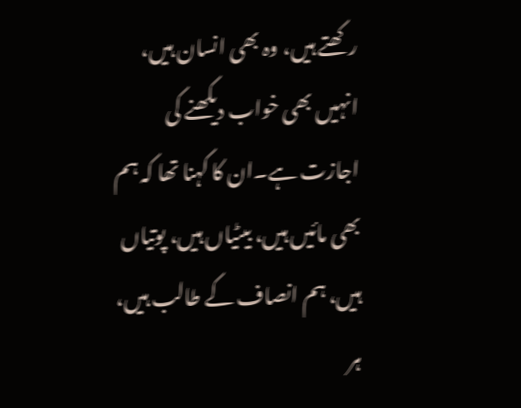رکھتے ہیں، وہ بھی انسان ہیں، انہیں بھی خواب دیکھنے کی اجازت ہے۔ان کا کہنا تھا کہ ہم بھی مائیں ہیں، بیٹیاں ہیں، پوتیاں ہیں، ہم انصاف کے طالب ہیں، ہر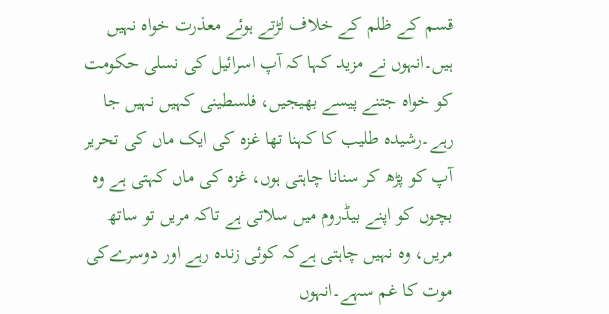قسم کے ظلم کے خلاف لڑتے ہوئے معذرت خواہ نہیں ہیں۔انہوں نے مزید کہا کہ آپ اسرائیل کی نسلی حکومت کو خواہ جتنے پیسے بھیجیں، فلسطینی کہیں نہیں جا رہے۔رشیدہ طلیب کا کہنا تھا غزہ کی ایک ماں کی تحریر آپ کو پڑھ کر سنانا چاہتی ہوں، غزہ کی ماں کہتی ہے وہ بچوں کو اپنے بیڈروم میں سلاتی ہے تاکہ مریں تو ساتھ مریں، وہ نہیں چاہتی ہےکہ کوئی زندہ رہے اور دوسرےکی موت کا غم سہے۔انہوں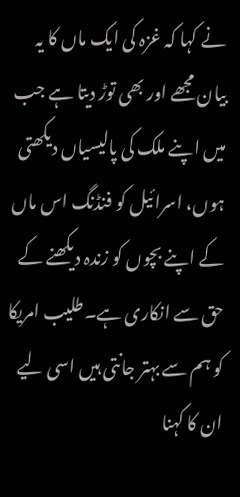نے کہا کہ غزہ کی ایک ماں کا یہ بیان مجھے اور بھی توڑ دیتا ہے جب میں اپنے ملک کی پالیسیاں دیکھتی ہوں، اسرائیل کو فنڈنگ اس ماں کے اپنے بچوں کو زندہ دیکھنے کے حق سے انکاری ہے۔طلیب امریکا کو ہم سے بہتر جانتی ہیں اسی لیے ان کا کہنا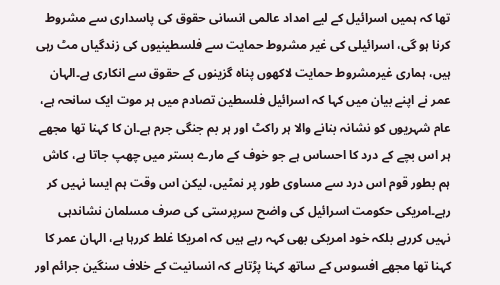تھا کہ ہمیں اسرائیل کے لیے امداد عالمی انسانی حقوق کی پاسداری سے مشروط کرنا ہو گی، اسرائیلی کی غیر مشروط حمایت سے فلسطینیوں کی زندگیاں مٹ رہی ہیں، ہماری غیرمشروط حمایت لاکھوں پناہ گزینوں کے حقوق سے انکاری ہے۔الہان عمر نے اپنے بیان میں کہا کہ اسرائیل فلسطین تصادم میں ہر موت ایک سانحہ ہے، عام شہریوں کو نشانہ بنانے والا ہر راکٹ اور ہر بم جنگی جرم ہے۔ان کا کہنا تھا مجھے ہر اس بچے کے درد کا احساس ہے جو خوف کے مارے بستر میں چھپ جاتا ہے، کاش ہم بطور قوم اس درد سے مساوی طور پر نمٹیں، لیکن اس وقت ہم ایسا نہیں کر رہے۔امریکی حکومت اسرائیل کی واضح سرپرستی کی صرف مسلمان نشاندہی نہیں کررہے بلکہ خود امریکی بھی کہہ رہے ہیں کہ امریکا غلط کررہا ہے، الہان عمر کا کہنا تھا مجھے افسوس کے ساتھ کہنا پڑتاہے کہ انسانیت کے خلاف سنگین جرائم اور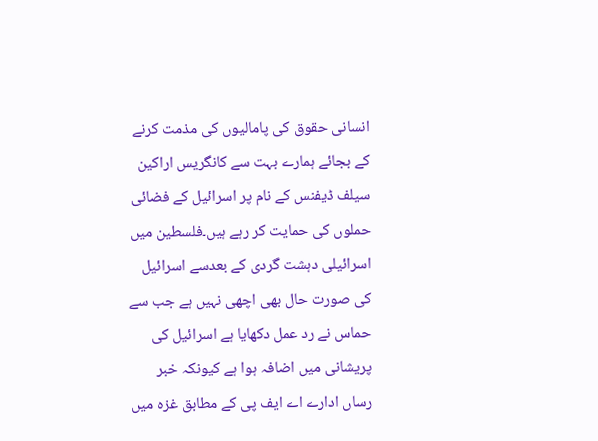انسانی حقوق کی پامالیوں کی مذمت کرنے کے بجائے ہمارے بہت سے کانگریس اراکین سیلف ڈیفنس کے نام پر اسرائیل کے فضائی حملوں کی حمایت کر رہے ہیں۔فلسطین میں اسرائیلی دہشت گردی کے بعدسے اسرائیل کی صورت حال بھی اچھی نہیں ہے جب سے حماس نے رد عمل دکھایا ہے اسرائیل کی پریشانی میں اضافہ ہوا ہے کیونکہ خبر رساں ادارے اے ایف پی کے مطابق غزہ میں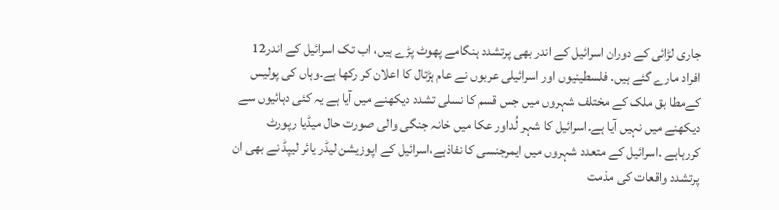جاری لڑائی کے دوران اسرائیل کے اندر بھی پرتشدد ہنگامے پھوٹ پڑے ہیں، اب تک اسرائیل کے اندر12 افراد مارے گئے ہیں. فلسطینیوں اور اسرائیلی عربوں نے عام ہڑتال کا اعلان کر رکھا ہے۔وہاں کی پولیس کےمطا بق ملک کے مختلف شہروں میں جس قسم کا نسلی تشدد دیکھنے میں آیا ہے یہ کئی دہائیوں سے دیکھنے میں نہیں آیا ہے۔اسرائیل کا شہر لُداور عکا میں خانہ جنگی والی صورت حال میڈیا رپورٹ کررہاہے .اسرائیل کے متعدد شہروں میں ایمرجنسی کا نفاذہے،اسرائیل کے اپوزیشن لیڈر یائر لیپڈ نے بھی ان پرتشدد واقعات کی مذمت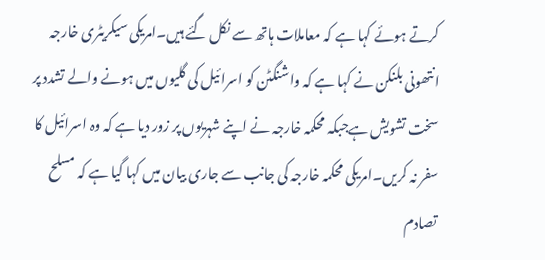کرتے ہوئے کہا ہے کہ معاملات ہاتھ سے نکل گئے ہیں۔امریکی سیکریٹری خارجہ انتھونی بلنکن نے کہا ہے کہ واشنگٹن کو اسرائیل کی گلیوں میں ہونے والے تشدد پر سخت تشویش ہےجبکہ محکمہ خارجہ نے اپنے شہریوں پر زور دیا ہے کہ وہ اسرائیل کا سفر نہ کریں۔امریکی محکمہ خارجہ کی جانب سے جاری بیان میں کہا گیا ہے کہ مسلح تصادم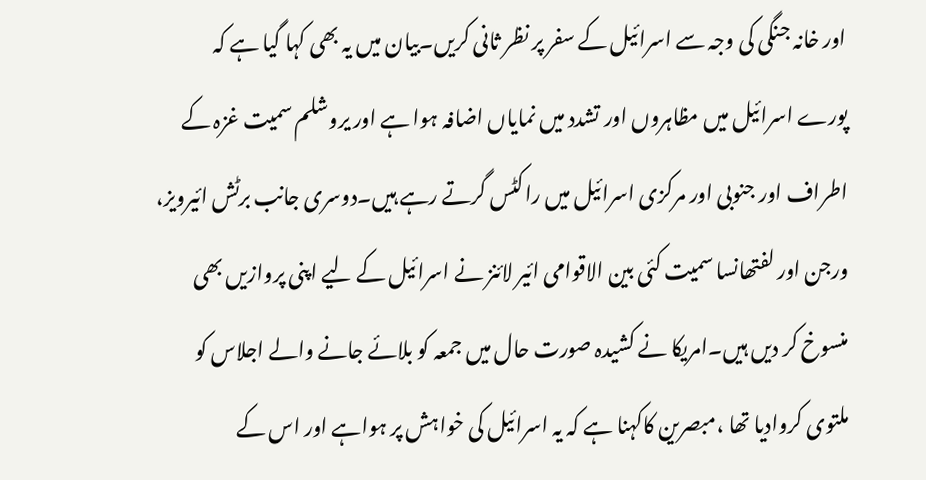اور خانہ جنگی کی وجہ سے اسرائیل کے سفر پر نظر ثانی کریں۔بیان میں یہ بھی کہا گیا ہے کہ پورے اسرائیل میں مظاہروں اور تشدد میں نمایاں اضافہ ہوا ہے اور یروشلم سمیت غزہ کے اطراف اور جنوبی اور مرکزی اسرائیل میں راکٹس گرتے رہے ہیں۔دوسری جانب برٹش ائیرویز، ورجن اور لفتھانسا سمیت کئی بین الاقوامی ائیر لائنز نے اسرائیل کے لیے اپنی پروازیں بھی منسوخ کر دیں ہیں۔امریکا نے کشیدہ صورت حال میں جمعہ کو بلائے جانے والے اجلاس کو ملتوی کروادیا تھا ،مبصرین کاکہنا ہے کہ یہ اسرائیل کی خواہش پر ہواہے اور اس کے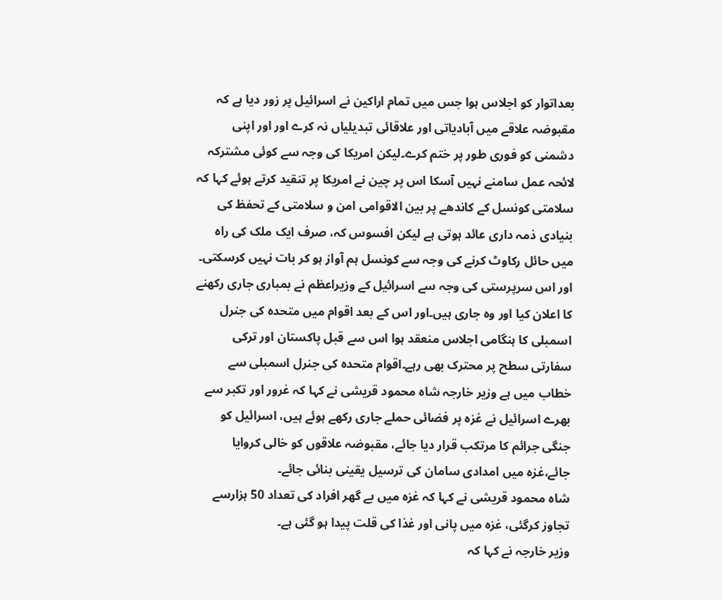بعداتوار کو اجلاس ہوا جس میں تمام اراکین نے اسرائیل پر زور دیا ہے کہ مقبوضہ علاقے میں آبادیاتی اور علاقائی تبدیلیاں نہ کرے اور اور اپنی دشمنی کو فوری طور پر ختم کرے۔لیکن امریکا کی وجہ سے کوئی مشترکہ لائحہ عمل سامنے نہیں آسکا اس پر چین نے امریکا پر تنقید کرتے ہوئے کہا کہ سلامتی کونسل کے کاندھے پر بین الاقوامی امن و سلامتی کے تحفظ کی بنیادی ذمہ داری عائد ہوتی ہے لیکن افسوس کہ، صرف ایک ملک کی راہ میں حائل رکاوٹ کرنے کی وجہ سے کونسل ہم آواز ہو کر بات نہیں کرسکتی۔
اور اس سرپرستی کی وجہ سے اسرائیل کے وزیراعظم نے بمباری جاری رکھنے کا اعلان کیا اور وہ جاری ہیں۔اور اس کے بعد اقوام میں متحدہ کی جنرل اسمبلی کا ہنگامی اجلاس منعقد ہوا اس سے قبل پاکستان اور ترکی سفارتی سطح پر محترک بھی رہے۔اقوام متحدہ کی جنرل اسمبلی سے خطاب میں ہے وزیر خارجہ شاہ محمود قریشی نے کہا کہ غرور اور تکبر سے بھرے اسرائیل نے غزہ پر فضائی حملے جاری رکھے ہوئے ہیں، اسرائیل کو جنگی جرائم کا مرتکب قرار دیا جائے، مقبوضہ علاقوں کو خالی کروایا جائے،غزہ میں امدادی سامان کی ترسیل یقینی بنائی جائے۔
شاہ محمود قریشی نے کہا کہ غزہ میں بے گھر افراد کی تعداد 50 ہزارسے تجاوز کرگئی، غزہ میں پانی اور غذا کی قلت پیدا ہو گئی ہے۔
وزیر خارجہ نے کہا کہ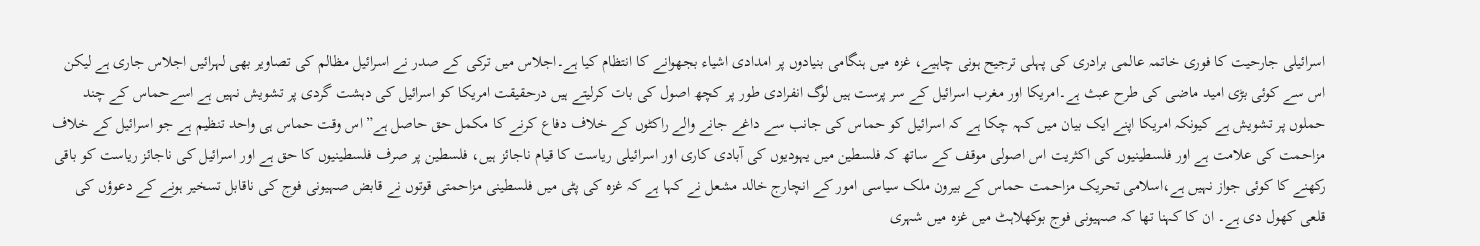اسرائیلی جارحیت کا فوری خاتمہ عالمی برادری کی پہلی ترجیح ہونی چاہیے، غزہ میں ہنگامی بنیادوں پر امدادی اشیاء بجھوانے کا انتظام کیا ہے۔اجلاس میں ترکی کے صدر نے اسرائیل مظالم کی تصاویر بھی لہرائیں اجلاس جاری ہے لیکن اس سے کوئی بڑی امید ماضی کی طرح عبث ہے۔امریکا اور مغرب اسرائیل کے سر پرست ہیں لوگ انفرادی طور پر کچھ اصول کی بات کرلیتے ہیں درحقیقت امریکا کو اسرائیل کی دہشت گردی پر تشویش نہیں ہے اسےحماس کے چند حملوں پر تشویش ہے کیونکہ امریکا اپنے ایک بیان میں کہہ چکا ہے کہ اسرائیل کو حماس کی جانب سے داغے جانے والے راکٹوں کے خلاف دفاع کرنے کا مکمل حق حاصل ہے”اس وقت حماس ہی واحد تنظیم ہے جو اسرائیل کے خلاف مزاحمت کی علامت ہے اور فلسطینیوں کی اکثریت اس اصولی موقف کے ساتھ کہ فلسطین میں یہودیوں کی آبادی کاری اور اسرائیلی ریاست کا قیام ناجائز ہیں، فلسطین پر صرف فلسطینیوں کا حق ہے اور اسرائیل کی ناجائز ریاست کو باقی رکھنے کا کوئی جواز نہیں ہے،اسلامی تحریک مزاحمت حماس کے بیرون ملک سیاسی امور کے انچارج خالد مشعل نے کہا ہے کہ غزہ کی پٹی میں فلسطینی مزاحمتی قوتوں نے قابض صہیونی فوج کی ناقابل تسخیر ہونے کے دعوؤں کی قلعی کھول دی ہے۔ ان کا کہنا تھا کہ صہیونی فوج بوکھلاہٹ میں غزہ میں شہری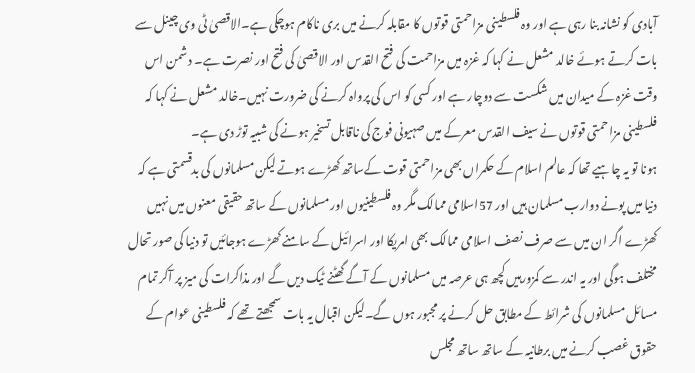آبادی کو نشانہ بنا رہی ہے اور وہ فلسطینی مزاحمتی قوتوں کا مقابلہ کرنے میں بری ناکام ہوچکی ہے۔الاقصیٰ ٹی وی چینل سے بات کرتے ہوئے خالد مشعل نے کہا کہ غزہ میں مزاحمت کی فتح القدس اور الاقصیٰ کی فتح اور نصرت ہے۔ دشمن اس وقت غزہ کے میدان میں شکست سے دوچار ہے اور کسی کو اس کی پرواہ کرنے کی ضرورت نہیں۔خالد مشعل نے کہا کہ فلسطینی مزاحمتی قوتوں نے سیف القدس معرکے میں صہیونی فوج کی ناقابل تسخیر ہونے کی شبیہ توڑ دی ہے۔
ہونا تو یہ چاہیے تھا کہ عالم اسلام کے حکمراں بھی مزاحمتی قوت کےساتھ کھڑے ہوتے لیکن مسلمانوں کی بدقسمتی ہے کہ دنیا میں پونے دوارب مسلمان ہیں اور 57اسلامی ممالک مگر وہ فلسطینیوں اور مسلمانوں کے ساتھ حقیقی معنوں میں نہیں کھڑے اگر ان میں سے صرف نصف اسلامی ممالک بھی امریکا اور اسرائیل کے سامنے کھڑے ہوجائیں تو دنیا کی صور تحال مختلف ہوگی اور یہ اندر سے کمزورہیں کچھ ہی عرصہ میں مسلمانوں کے آگے گھٹنے ٹیک دیں گے اور مذاکرات کی میز پر آکر تمام مسائل مسلمانوں کی شرائط کے مطابق حل کرنے پر مجبور ہوں گے۔لیکن اقبال یہ بات سمجھتے تھے کہ فلسطینی عوام کے حقوق غصب کرنے میں برطانیہ کے ساتھ ساتھ مجلس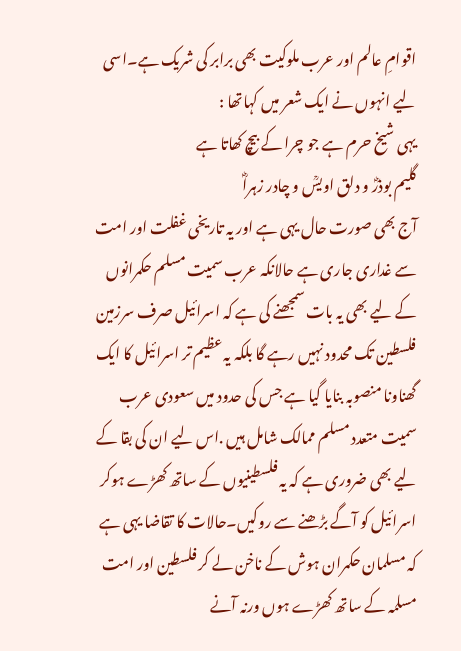اقوامِ عالم اور عرب ملوکیت بھی برابر کی شریک ہے۔اسی لیے انہوں نے ایک شعر میں کہاتھا :
یہی شیخ حرم ہے جو چرا کے بیچ کھاتا ہے
گلیم بوذرؓ و دلق اویسؒ و چادر زہراؓ
آج بھی صورت حال یہی ہے اور یہ تاریخی غفلت اور امت سے غداری جاری ہے حالانکہ عرب سمیت مسلم حکمرانوں کے لیے بھی یہ بات سمجھنے کی ہے کہ اسرائیل صرف سرزمین فلسطین تک محدود نہیں رہے گا بلکہ یہ عظیم تر اسرائیل کا ایک گھناونا منصوبہ بنایا گیا ہے جس کی حدود میں سعودی عرب سمیت متعدد مسلم ممالک شامل ہیں .اس لیے ان کی بقا کے لیے بھی ضروری ہے کہ یہ فلسطینیوں کے ساتھ کھڑے ہوکر اسرائیل کو آگے بڑھنے سے روکیں۔حالات کا تقاضا یہی ہے کہ مسلمان حکمران ہوش کے ناخن لے کر فلسطین اور امت مسلمہ کے ساتھ کھڑے ہوں ورنہ آنے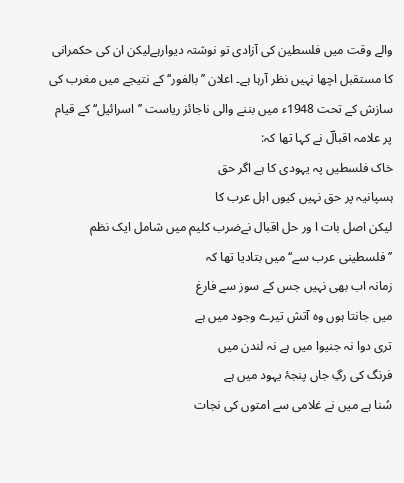والے وقت میں فلسطین کی آزادی تو نوشتہ دیوارہےلیکن ان کی حکمرانی کا مستقبل اچھا نہیں نظر آرہا ہے۔ اعلان ’’بالفور‘‘ کے نتیجے میں مغرب کی سازش کے تحت 1948ء میں بننے والی ناجائز ریاست ’’اسرائیل‘‘ کے قیام پر علامہ اقبالؔ نے کہا تھا کہ:
خاک فلسطیں پہ یہودی کا ہے اگر حق
ہسپانیہ پر حق نہیں کیوں اہل عرب کا
لیکن اصل بات ا ور حل اقبال نےضرب کلیم میں شامل ایک نظم ’’فلسطینی عرب سے‘‘ میں بتادیا تھا کہ
زمانہ اب بھی نہیں جس کے سوز سے فارغ
میں جانتا ہوں وہ آتش تیرے وجود میں ہے
تری دوا نہ جنیوا میں ہے نہ لندن میں
فرنگ کی رگِ جاں پنجۂ یہود میں ہے
سُنا ہے میں نے غلامی سے امتوں کی نجات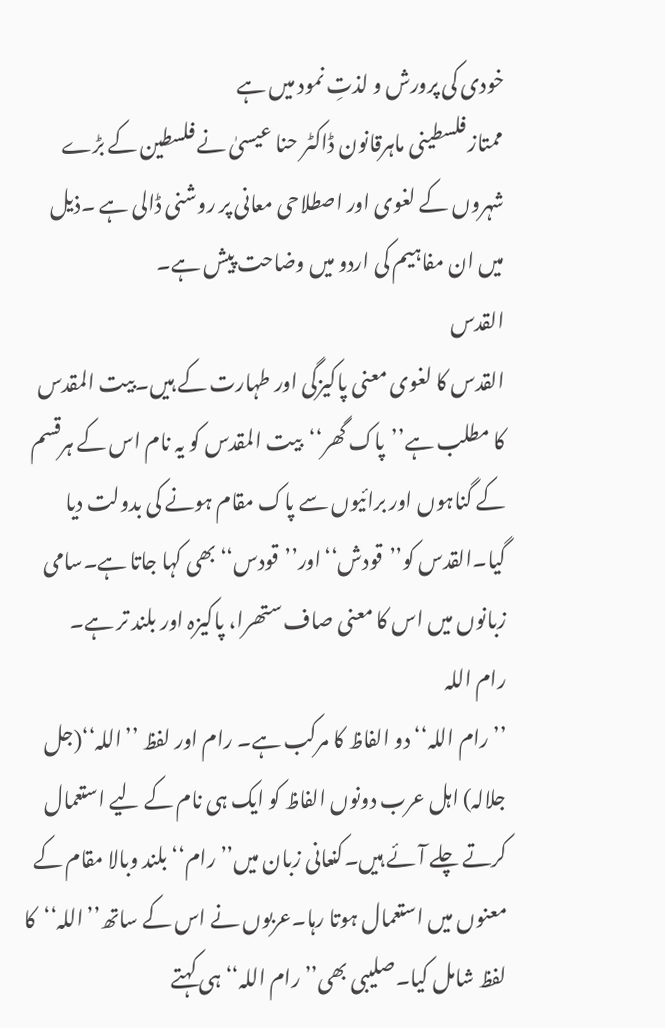خودی کی پرورش و لذتِ نمود میں ہے
ممتاز فلسطینی ماہرقانون ڈاکٹر حنا عیسیٰ نے فلسطین کے بڑے شہروں کے لغوی اور اصطلاحی معانی پر روشنی ڈالی ہے ۔ذیل میں ان مفاہیم کی اردو میں وضاحت پیش ہے۔
القدس
القدس کا لغوی معنی پاکیزگی اور طہارت کے ہیں۔بیت المقدس کا مطلب ہے’’پاک گھر‘‘بیت المقدس کو یہ نام اس کے ہرقسم کے گناہوں اور برائیوں سے پاک مقام ہونے کی بدولت دیا گیا۔القدس کو’’قودش‘‘اور’’قودس‘‘بھی کہا جاتا ہے۔سامی زبانوں میں اس کا معنی صاف ستھرا، پاکیزہ اور بلند تر ہے۔
رام اللہ
’’رام اللہ‘‘دو الفاظ کا مرکب ہے۔ رام اور لفظ ’’اللہ‘‘(جل جلالہ) اہل عرب دونوں الفاظ کو ایک ہی نام کے لیے استعمال کرتے چلے آئے ہیں۔کنعانی زبان میں’’رام‘‘بلند وبالا مقام کے معنوں میں استعمال ہوتا رہا۔عربوں نے اس کے ساتھ’’اللہ‘‘کا لفظ شامل کیا۔صلیبی بھی’’رام اللہ‘‘ہی کہتے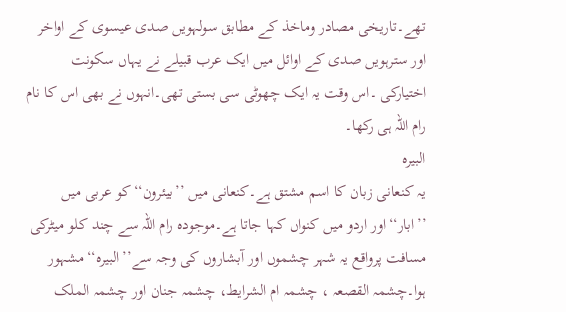تھے۔تاریخی مصادر وماخذ کے مطابق سولہویں صدی عیسوی کے اواخر اور سترہویں صدی کے اوائل میں ایک عرب قبیلے نے یہاں سکونت اختیارکی ۔اس وقت یہ ایک چھوٹی سی بستی تھی۔انہوں نے بھی اس کا نام رام اللہ ہی رکھا۔
البیرہ
یہ کنعانی زبان کا اسم مشتق ہے۔کنعانی میں ’’بیئرون‘‘کو عربی میں ’’ابار‘‘اور اردو میں کنواں کہا جاتا ہے۔موجودہ رام اللہ سے چند کلو میٹرکی مسافت پرواقع یہ شہر چشموں اور آبشاروں کی وجہ سے’’البیرہ‘‘مشہور ہوا۔چشمہ القصعہ ، چشمہ ام الشرایط، چشمہ جنان اور چشمہ الملک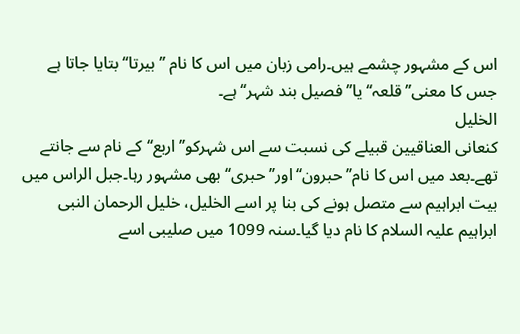اس کے مشہور چشمے ہیں۔رامی زبان میں اس کا نام ’’بیرتا‘‘بتایا جاتا ہے جس کا معنی’’قلعہ‘‘ یا’’ فصیل بند شہر‘‘ ہے۔
الخلیل
کنعانی العناقیین قبیلے کی نسبت سے اس شہرکو’’اربع‘‘کے نام سے جانتے تھے۔بعد میں اس کا نام’’حبرون‘‘اور’’حبری‘‘بھی مشہور رہا۔جبل الراس میں بیت ابراہیم سے متصل ہونے کی بنا پر اسے الخلیل، خلیل الرحمان النبی ابراہیم علیہ السلام کا نام دیا گیا۔سنہ 1099 میں صلیبی اسے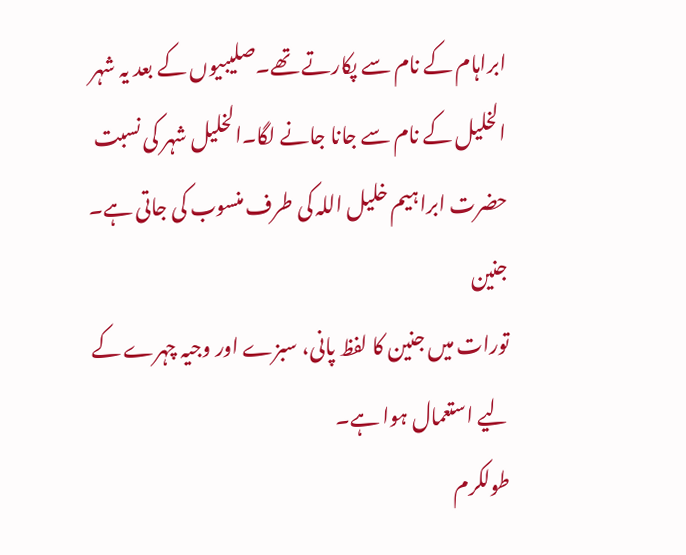ابراہام کے نام سے پکارتے تھے۔صلیبیوں کے بعد یہ شہر الخلیل کے نام سے جانا جانے لگا۔الخلیل شہر کی نسبت حضرت ابراہیم خلیل اللہ کی طرف منسوب کی جاتی ہے۔
جنین
تورات میں جنین کا لفظ پانی، سبزے اور وجیہ چہرے کے لیے استعمال ہوا ہے۔
طولکرم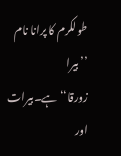طولکرم کا پرانا نام ’’بیرا زورقا‘‘ہے۔بیرات اور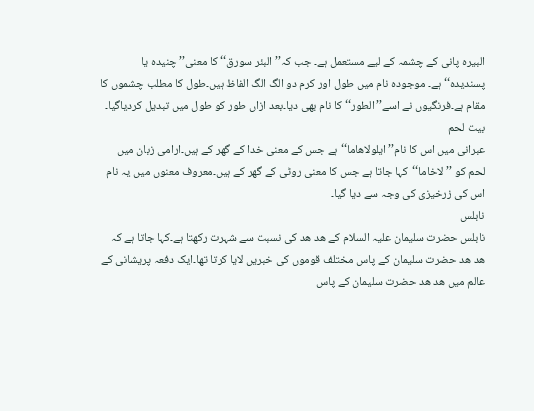البیرہ پانی کے چشمہ کے لیے مستعمل ہے۔ جب کہ’’ البئر سورق‘‘ کا معنی’’چنیدہ یا پسندیدہ‘‘ ہے۔ موجودہ نام میں طول اور کرم دو الگ الگ الفاظ ہیں۔طول کا مطلب چشموں کا مقام ہے۔فرنگیوں نے اسے’’الطور‘‘کا نام بھی دیا۔بعد ازاں طور کو طول میں تبدیل کردیاگیا۔
بیت لحم
عبرانی میں اس کا نام’’ایلولاھاما‘‘ہے جس کے معنی خدا کے گھر کے ہیں۔ارامی زبان میں لحم کو ’’لاخاما‘‘کہا جاتا ہے جس کا معنی روٹی کے گھر کے ہیں۔معروف معنوں میں یہ نام اس کی زرخیزی کی وجہ سے دیا گیا۔
نابلس
نابلس حضرت سلیمان علیہ السلام کے ھد ھد کی نسبت سے شہرت رکھتا ہے۔کہا جاتا ہے کہ ھد ھد حضرت سلیمان کے پاس مختلف قوموں کی خبریں لایا کرتا تھا۔ایک دفعہ پریشانی کے عالم میں ھد ھد حضرت سلیمان کے پاس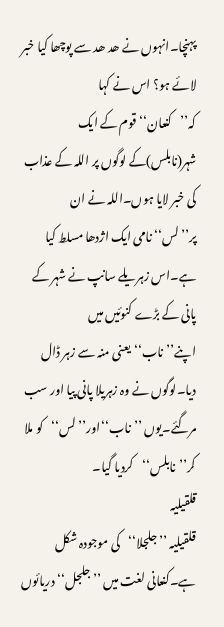پہنچا۔انہوں نے ھد ھد سے پوچھا کیا خبر لائے ہو؟ اس نے کہا کہ’’کنعان‘‘قوم کے ایک شہر(نابلس)کے لوگوں پر اللہ کے عذاب کی خبر لایا ہوں۔اللہ نے ان پر’’لس‘‘نامی ایک اژدھا مسلط کیا ہے۔اس زہریلے سانپ نے شہر کے پانی کے بڑے کنوئیں میں اپنے’’ناب‘‘یعنی منہ سے زہر ڈال دیا۔لوگوں نے وہ زہریلا پانی پیا اور سب مرگئے۔یوں ’’ناب‘‘اور’’لس‘‘کو ملا کر’’نابلس‘‘کردیا گیا۔
قلقیلیہ
قلقیلیہ ’’جلجلا‘‘کی موجودہ شکل ہے۔کنعانی لغت میں ’’جلجل‘‘دریائوں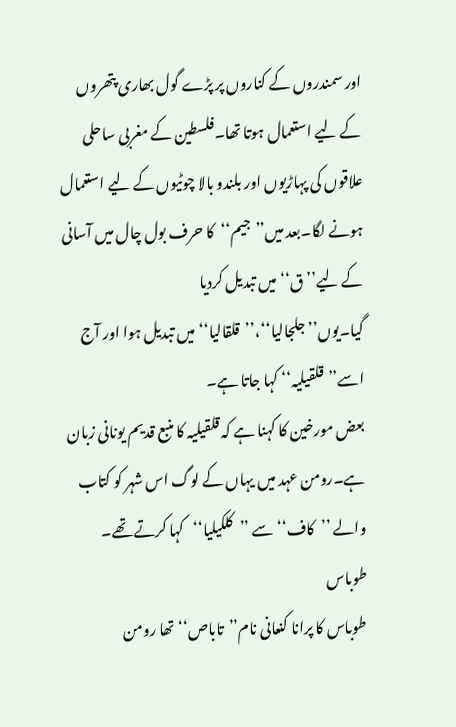اور سمندروں کے کناروں پر پڑے گول بھاری پتھروں کے لیے استعمال ہوتا تھا۔فلسطین کے مغربی ساحلی علاقوں کی پہاڑیوں اور بلندو بالا چوٹیوں کے لیے استعمال ہونے لگا۔بعد میں’’جیم‘‘کا حرف بول چال میں آسانی کے لیے’’ق‘‘میں تبدیل کردیا گیا۔یوں’’جلجالیا‘‘،’’قلقالیا‘‘میں تبدیل ہوا اور آج اسے’’قلقیلیہ‘‘ کہا جاتا ہے۔
بعض مورخین کا کہنا ہے کہ قلقیلیہ کا منبع قدیم یونانی زبان ہے۔رومن عہد میں یہاں کے لوگ اس شہر کو کتاب والے ’’کاف‘‘سے ’’کلکیلیا‘‘کہا کرتے تھے۔
طوباس
طوباس کا پرانا کنعانی نام’’تاباص‘‘تھا رومن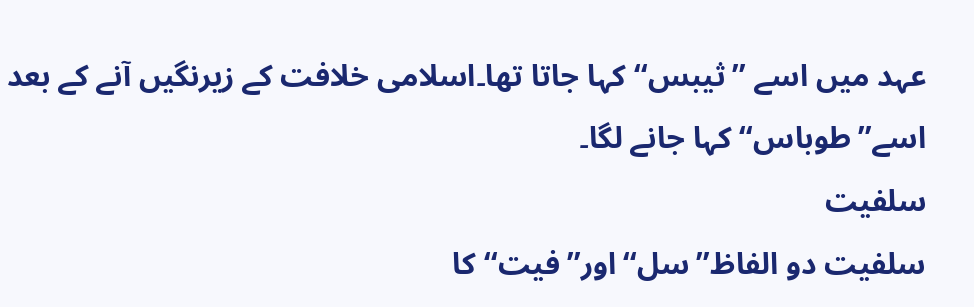عہد میں اسے ’’ثیبس‘‘کہا جاتا تھا۔اسلامی خلافت کے زیرنگیں آنے کے بعد اسے’’طوباس‘‘کہا جانے لگا۔
سلفیت
سلفیت دو الفاظ’’سل‘‘اور’’فیت‘‘کا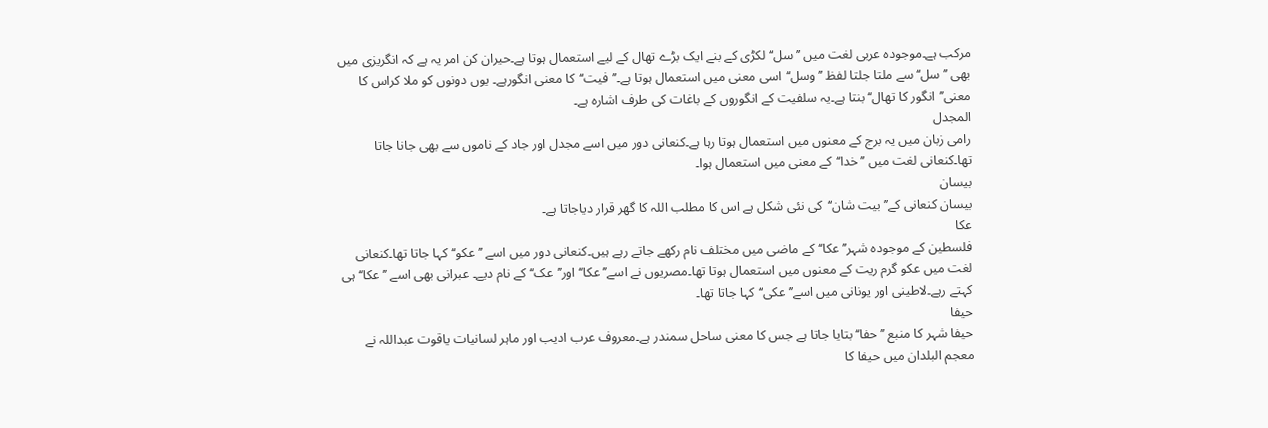مرکب ہے۔موجودہ عربی لغت میں ’’سل‘‘لکڑی کے بنے ایک بڑے تھال کے لیے استعمال ہوتا ہے۔حیران کن امر یہ ہے کہ انگریزی میں بھی ’’سل‘‘سے ملتا جلتا لفظ ’’وسل‘‘اسی معنی میں استعمال ہوتا ہے۔’’فیت‘‘کا معنی انگورہے۔ یوں دونوں کو ملا کراس کا معنی’’انگور کا تھال‘‘بنتا ہے۔یہ سلفیت کے انگوروں کے باغات کی طرف اشارہ ہے۔
المجدل
رامی زبان میں یہ برج کے معنوں میں استعمال ہوتا رہا ہے۔کنعانی دور میں اسے مجدل اور جاد کے ناموں سے بھی جانا جاتا تھا۔کنعانی لغت میں ’’خدا‘‘کے معنی میں استعمال ہوا۔
بیسان
بیسان کنعانی کے’’بیت شان‘‘کی نئی شکل ہے اس کا مطلب اللہ کا گھر قرار دیاجاتا ہے۔
عکا
فلسطین کے موجودہ شہر’’عکا‘‘کے ماضی میں مختلف نام رکھے جاتے رہے ہیں۔کنعانی دور میں اسے ’’عکو‘‘کہا جاتا تھا۔کنعانی لغت میں عکو گرم ریت کے معنوں میں استعمال ہوتا تھا۔مصریوں نے اسے’’عکا‘‘اور’’عک‘‘کے نام دیے۔ عبرانی بھی اسے ’’عکا‘‘ہی کہتے رہے۔لاطینی اور یونانی میں اسے’’عکی‘‘کہا جاتا تھا۔
حیفا
حیفا شہر کا منبع ’’حفا‘‘بتایا جاتا ہے جس کا معنی ساحل سمندر ہے۔معروف عرب ادیب اور ماہر لسانیات یاقوت عبداللہ نے معجم البلدان میں حیفا کا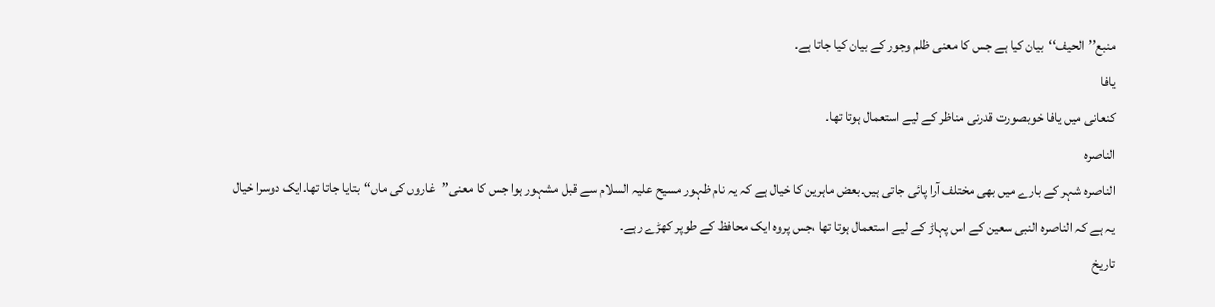منبع’’الحیف‘‘بیان کیا ہے جس کا معنی ظلم وجور کے بیان کیا جاتا ہے۔
یافا
کنعانی میں یافا خوبصورت قدرنی مناظر کے لیے استعمال ہوتا تھا۔
الناصرہ
الناصرہ شہر کے بارے میں بھی مختلف آرا پائی جاتی ہیں۔بعض ماہرین کا خیال ہے کہ یہ نام ظہور مسیح علیہ السلام سے قبل مشہور ہوا جس کا معنی’’غاروں کی ماں‘‘بتایا جاتا تھا۔ایک دوسرا خیال یہ ہے کہ الناصرہ النبی سعین کے اس پہاڑ کے لیے استعمال ہوتا تھا ،جس پروہ ایک محافظ کے طوپر کھڑے رہے۔
تاریخ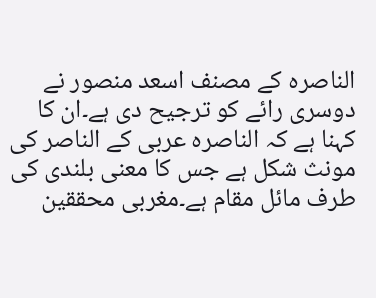الناصرہ کے مصنف اسعد منصور نے دوسری رائے کو ترجیح دی ہے۔ان کا کہنا ہے کہ الناصرہ عربی کے الناصر کی مونث شکل ہے جس کا معنی بلندی کی طرف مائل مقام ہے۔مغربی محققین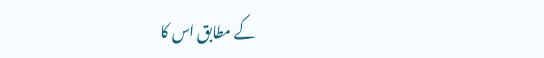کے مطابق اس کا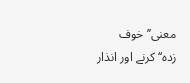معنی’’خوف زدہ‘‘کرنے اور انذار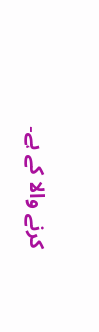کرنے والا کے ہے۔